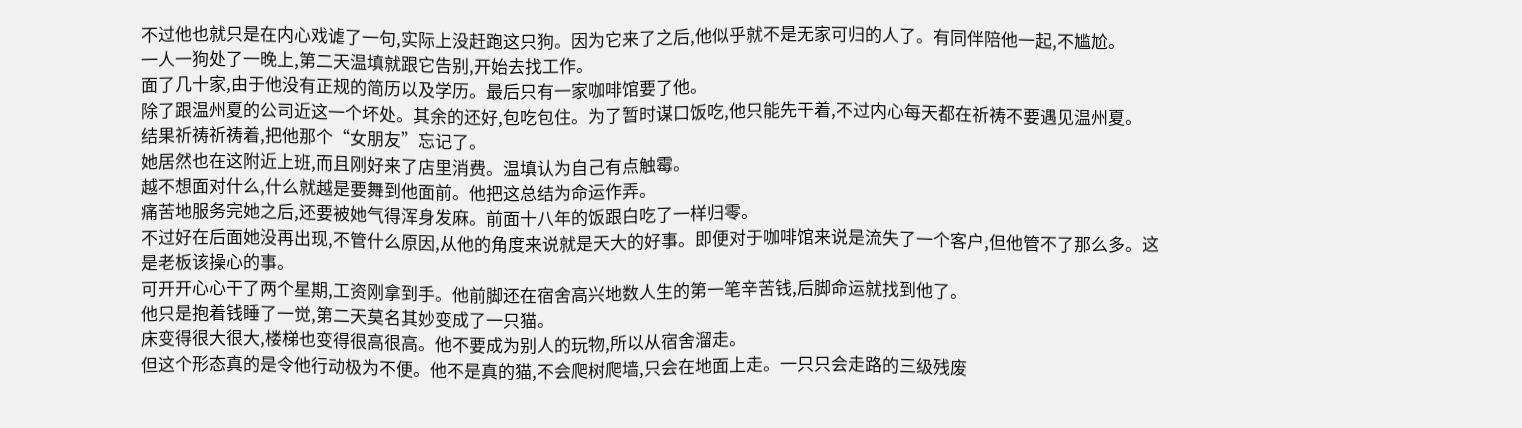不过他也就只是在内心戏谑了一句,实际上没赶跑这只狗。因为它来了之后,他似乎就不是无家可归的人了。有同伴陪他一起,不尴尬。
一人一狗处了一晚上,第二天温填就跟它告别,开始去找工作。
面了几十家,由于他没有正规的简历以及学历。最后只有一家咖啡馆要了他。
除了跟温州夏的公司近这一个坏处。其余的还好,包吃包住。为了暂时谋口饭吃,他只能先干着,不过内心每天都在祈祷不要遇见温州夏。
结果祈祷祈祷着,把他那个“女朋友”忘记了。
她居然也在这附近上班,而且刚好来了店里消费。温填认为自己有点触霉。
越不想面对什么,什么就越是要舞到他面前。他把这总结为命运作弄。
痛苦地服务完她之后,还要被她气得浑身发麻。前面十八年的饭跟白吃了一样归零。
不过好在后面她没再出现,不管什么原因,从他的角度来说就是天大的好事。即便对于咖啡馆来说是流失了一个客户,但他管不了那么多。这是老板该操心的事。
可开开心心干了两个星期,工资刚拿到手。他前脚还在宿舍高兴地数人生的第一笔辛苦钱,后脚命运就找到他了。
他只是抱着钱睡了一觉,第二天莫名其妙变成了一只猫。
床变得很大很大,楼梯也变得很高很高。他不要成为别人的玩物,所以从宿舍溜走。
但这个形态真的是令他行动极为不便。他不是真的猫,不会爬树爬墙,只会在地面上走。一只只会走路的三级残废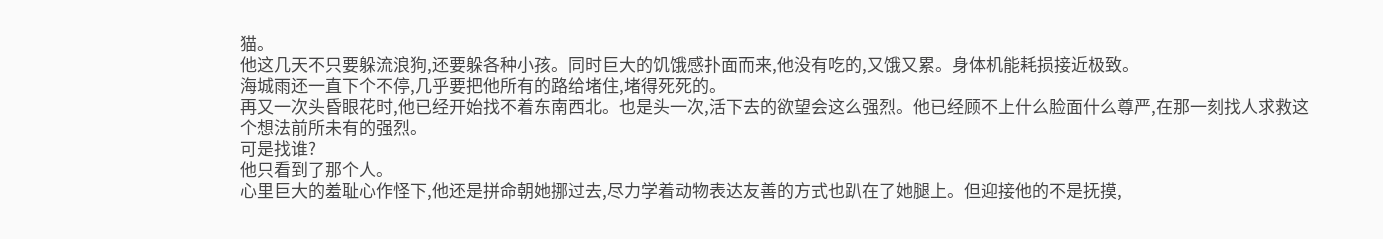猫。
他这几天不只要躲流浪狗,还要躲各种小孩。同时巨大的饥饿感扑面而来,他没有吃的,又饿又累。身体机能耗损接近极致。
海城雨还一直下个不停,几乎要把他所有的路给堵住,堵得死死的。
再又一次头昏眼花时,他已经开始找不着东南西北。也是头一次,活下去的欲望会这么强烈。他已经顾不上什么脸面什么尊严,在那一刻找人求救这个想法前所未有的强烈。
可是找谁?
他只看到了那个人。
心里巨大的羞耻心作怪下,他还是拼命朝她挪过去,尽力学着动物表达友善的方式也趴在了她腿上。但迎接他的不是抚摸,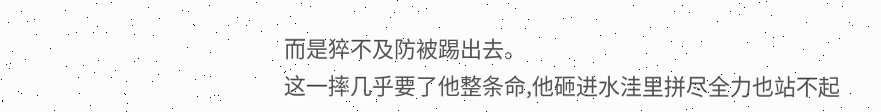而是猝不及防被踢出去。
这一摔几乎要了他整条命,他砸进水洼里拼尽全力也站不起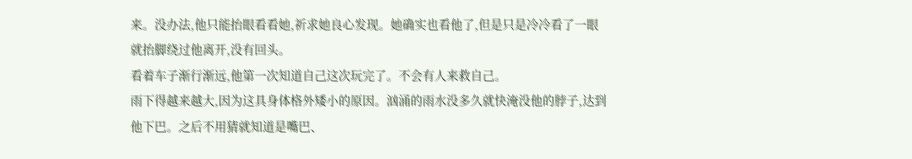来。没办法,他只能抬眼看看她,祈求她良心发现。她确实也看他了,但是只是冷冷看了一眼就抬脚绕过他离开,没有回头。
看着车子渐行渐远,他第一次知道自己这次玩完了。不会有人来救自己。
雨下得越来越大,因为这具身体格外矮小的原因。汹涌的雨水没多久就快淹没他的脖子,达到他下巴。之后不用猜就知道是嘴巴、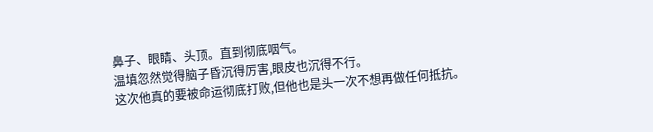鼻子、眼睛、头顶。直到彻底咽气。
温填忽然觉得脑子昏沉得厉害,眼皮也沉得不行。
这次他真的要被命运彻底打败,但他也是头一次不想再做任何抵抗。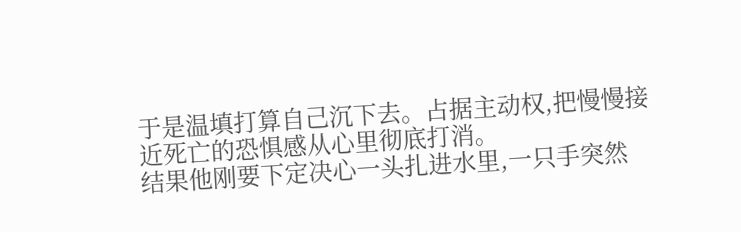于是温填打算自己沉下去。占据主动权,把慢慢接近死亡的恐惧感从心里彻底打消。
结果他刚要下定决心一头扎进水里,一只手突然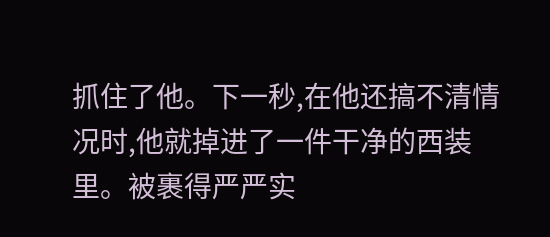抓住了他。下一秒,在他还搞不清情况时,他就掉进了一件干净的西装里。被裹得严严实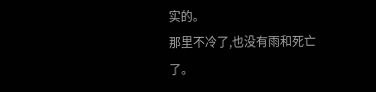实的。
那里不冷了,也没有雨和死亡了。